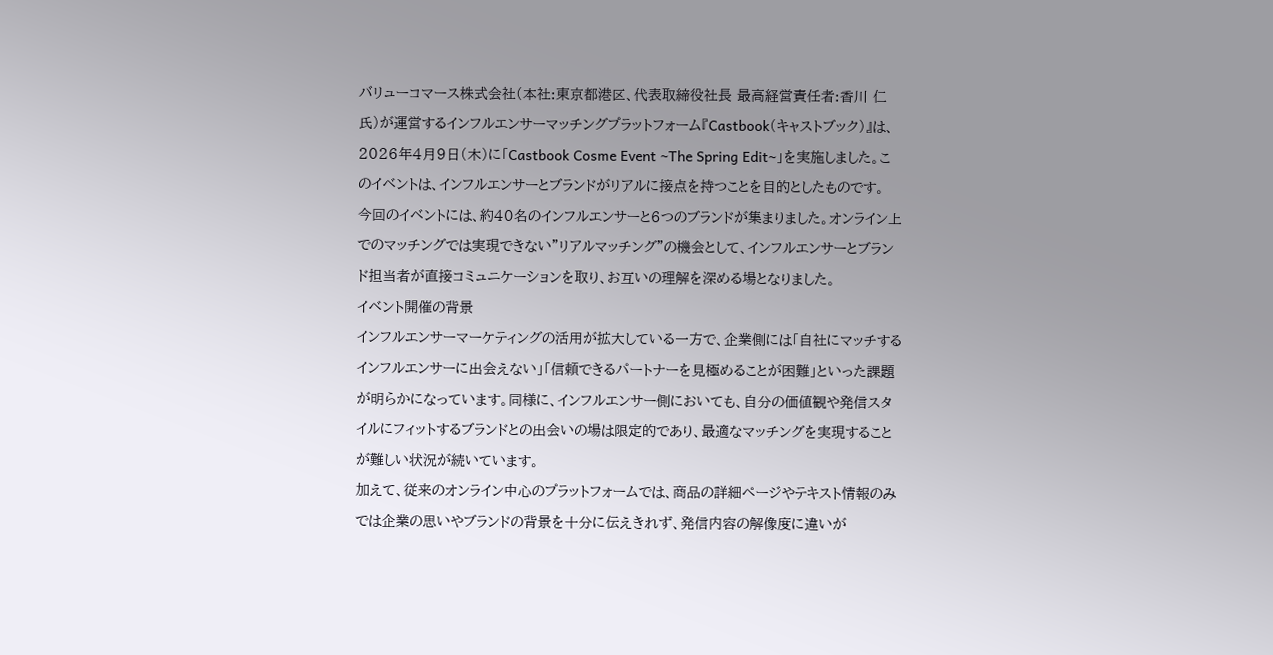バリューコマース株式会社(本社:東京都港区、代表取締役社長 最高経営責任者:香川 仁氏)が運営するインフルエンサーマッチングプラットフォーム『Castbook(キャストブック)』は、2026年4月9日(木)に「Castbook Cosme Event ~The Spring Edit~」を実施しました。このイベントは、インフルエンサーとブランドがリアルに接点を持つことを目的としたものです。
今回のイベントには、約40名のインフルエンサーと6つのブランドが集まりました。オンライン上でのマッチングでは実現できない"リアルマッチング"の機会として、インフルエンサーとブランド担当者が直接コミュニケーションを取り、お互いの理解を深める場となりました。
イベント開催の背景
インフルエンサーマーケティングの活用が拡大している一方で、企業側には「自社にマッチするインフルエンサーに出会えない」「信頼できるパートナーを見極めることが困難」といった課題が明らかになっています。同様に、インフルエンサー側においても、自分の価値観や発信スタイルにフィットするブランドとの出会いの場は限定的であり、最適なマッチングを実現することが難しい状況が続いています。
加えて、従来のオンライン中心のプラットフォームでは、商品の詳細ページやテキスト情報のみでは企業の思いやブランドの背景を十分に伝えきれず、発信内容の解像度に違いが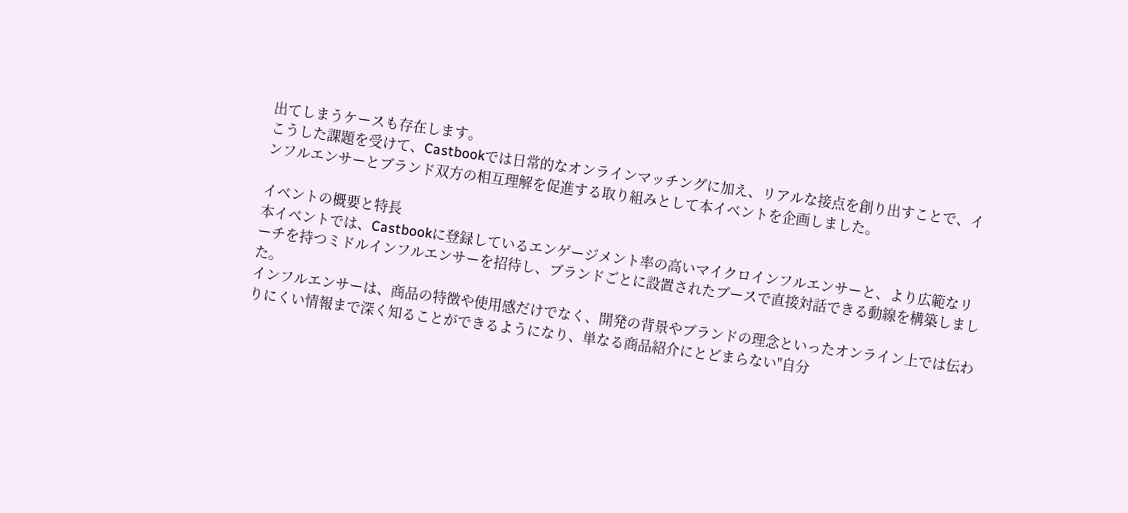出てしまうケースも存在します。
こうした課題を受けて、Castbookでは日常的なオンラインマッチングに加え、リアルな接点を創り出すことで、インフルエンサーとブランド双方の相互理解を促進する取り組みとして本イベントを企画しました。

イベントの概要と特長
本イベントでは、Castbookに登録しているエンゲージメント率の高いマイクロインフルエンサーと、より広範なリーチを持つミドルインフルエンサーを招待し、ブランドごとに設置されたブースで直接対話できる動線を構築しました。
インフルエンサーは、商品の特徴や使用感だけでなく、開発の背景やブランドの理念といったオンライン上では伝わりにくい情報まで深く知ることができるようになり、単なる商品紹介にとどまらない"自分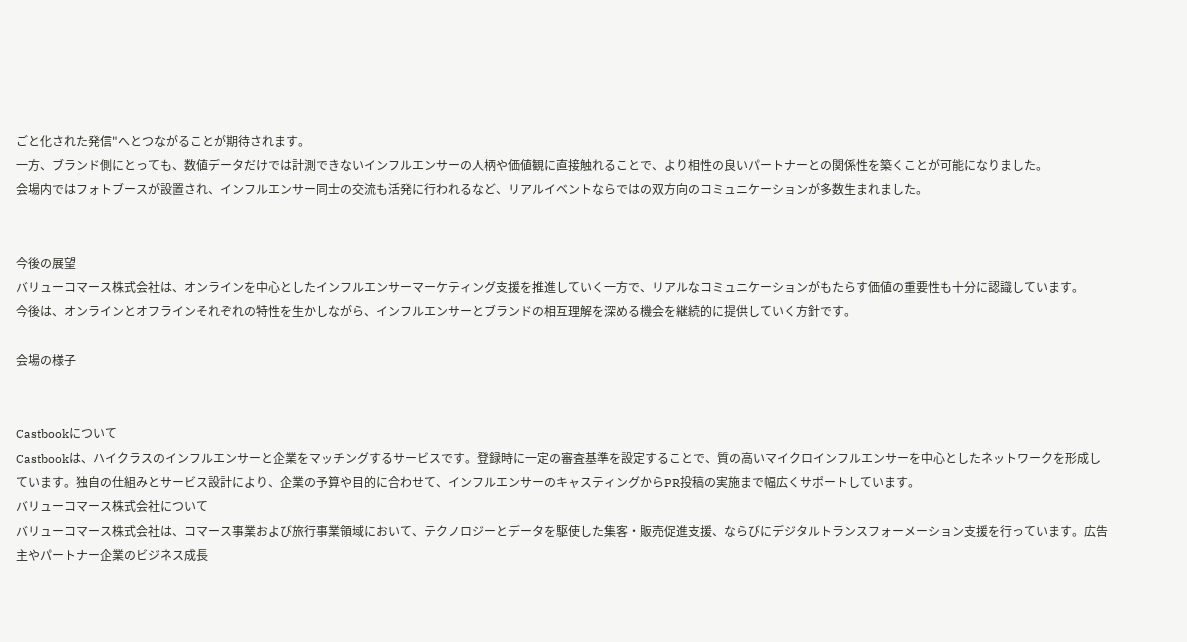ごと化された発信"へとつながることが期待されます。
一方、ブランド側にとっても、数値データだけでは計測できないインフルエンサーの人柄や価値観に直接触れることで、より相性の良いパートナーとの関係性を築くことが可能になりました。
会場内ではフォトブースが設置され、インフルエンサー同士の交流も活発に行われるなど、リアルイベントならではの双方向のコミュニケーションが多数生まれました。


今後の展望
バリューコマース株式会社は、オンラインを中心としたインフルエンサーマーケティング支援を推進していく一方で、リアルなコミュニケーションがもたらす価値の重要性も十分に認識しています。
今後は、オンラインとオフラインそれぞれの特性を生かしながら、インフルエンサーとブランドの相互理解を深める機会を継続的に提供していく方針です。

会場の様子


Castbookについて
Castbookは、ハイクラスのインフルエンサーと企業をマッチングするサービスです。登録時に一定の審査基準を設定することで、質の高いマイクロインフルエンサーを中心としたネットワークを形成しています。独自の仕組みとサービス設計により、企業の予算や目的に合わせて、インフルエンサーのキャスティングからPR投稿の実施まで幅広くサポートしています。
バリューコマース株式会社について
バリューコマース株式会社は、コマース事業および旅行事業領域において、テクノロジーとデータを駆使した集客・販売促進支援、ならびにデジタルトランスフォーメーション支援を行っています。広告主やパートナー企業のビジネス成長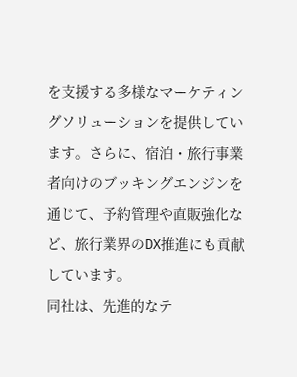を支援する多様なマーケティングソリューションを提供しています。さらに、宿泊・旅行事業者向けのブッキングエンジンを通じて、予約管理や直販強化など、旅行業界のDX推進にも貢献しています。
同社は、先進的なテ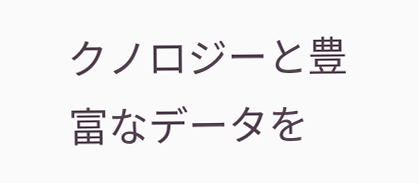クノロジーと豊富なデータを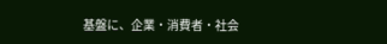基盤に、企業・消費者・社会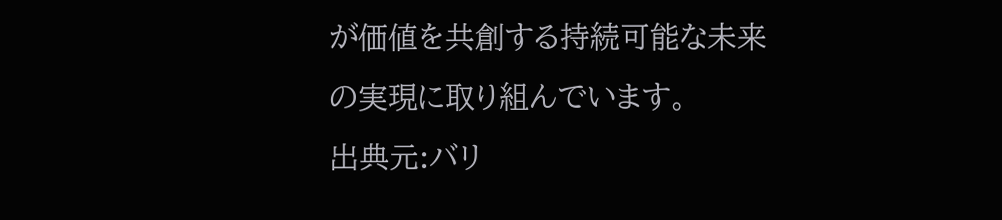が価値を共創する持続可能な未来の実現に取り組んでいます。
出典元:バリ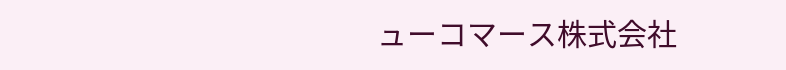ューコマース株式会社